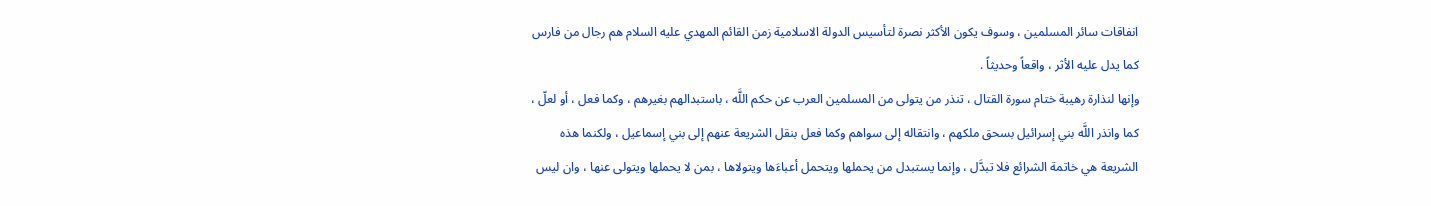انفاقات سائر المسلمين ، وسوف يكون الأكثر نصرة لتأسيس الدولة الاسلامية زمن القائم المهدي عليه السلام هم رجال من فارس كما يدل عليه الأثر ، واقعاً وحديثاً .
وإنها لنذارة رهيبة ختام سورة القتال ، تنذر من يتولى من المسلمين العرب عن حكم اللَّه ، باستبدالهم بغيرهم ، وكما فعل ، أو لعلّ ، كما وانذر اللَّه بني إسرائيل بسحق ملكهم ، وانتقاله إلى سواهم وكما فعل بنقل الشريعة عنهم إلى بني إسماعيل ، ولكنما هذه الشريعة هي خاتمة الشرائع فلا تبدَّل ، وإنما يستبدل من يحملها ويتحمل أعباءَها ويتولاها ، بمن لا يحملها ويتولى عنها ، وان ليس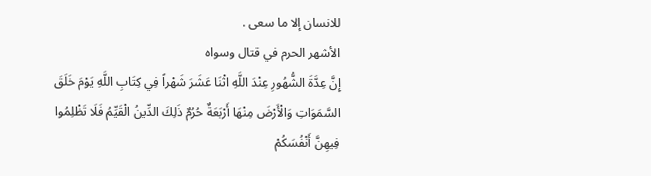للانسان إلا ما سعى .
الأشهر الحرم في قتال وسواه
إِنَّ عِدَّةَ الشُّهُورِ عِنْدَ اللَّهِ اثْنَا عَشَرَ شَهْراً فِي كِتَابِ اللَّهِ يَوْمَ خَلَقَ السَّمَوَاتِ وَالْأَرْضَ مِنْهَا أَرْبَعَةٌ حُرُمٌ ذَلِكَ الدِّينُ الْقَيِّمُ فَلَا تَظْلِمُوا فِيهِنَّ أَنْفُسَكُمْ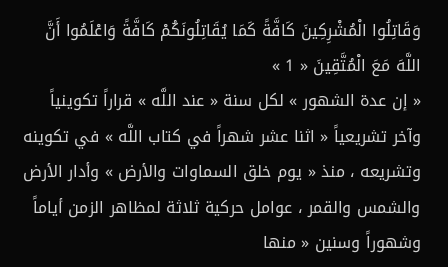وَقَاتِلُوا الْمُشْرِكِينَ كَافَّةً كَمَا يُقَاتِلُونَكُمْ كَافَّةً وَاعْلَمُوا أَنَّ اللَّهَ مَعَ الْمُتَّقِينَ « 1 »
« إن عدة الشهور » لكل سنة « عند اللَّه » قراراً تكوينياً وآخر تشريعياً « اثنا عشر شهراً في كتاب اللَّه » في تكوينه وتشريعه ، منذ « يوم خلق السماوات والأرض » وأدار الأرض والشمس والقمر ، عوامل حركية ثلاثة لمظاهر الزمن أياماً وشهوراً وسنين « منها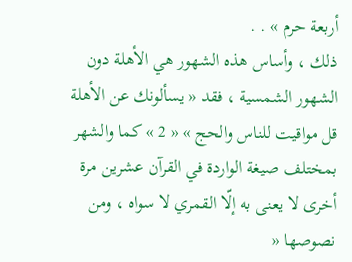أربعة حرم » . .
ذلك ، وأساس هذه الشهور هي الأهلة دون الشهور الشمسية ، فقد « يسألونك عن الأهلة قل مواقيت للناس والحج » « 2 » كما والشهر بمختلف صيغة الواردة في القرآن عشرين مرة أخرى لا يعنى به إلّا القمري لا سواه ، ومن نصوصها «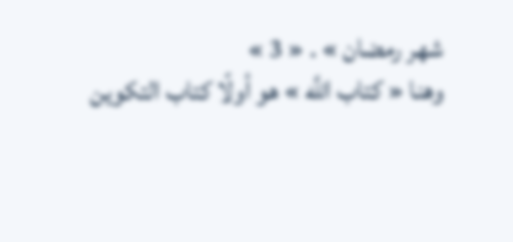شهر رمضان » . « 3 »
وهنا « كتاب اللَّه » هو أولًا كتاب التكوين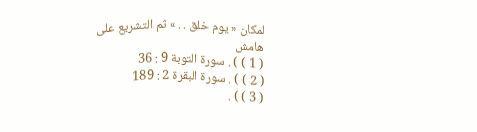لمكان « يوم خلق . . » ثم التشريع على
هامش
( 1 ) ) . سورة التوبة 9 : 36
( 2 ) ) . سورة البقرة 2 : 189
( 3 ) ) .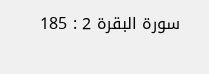سورة البقرة 2 : 185